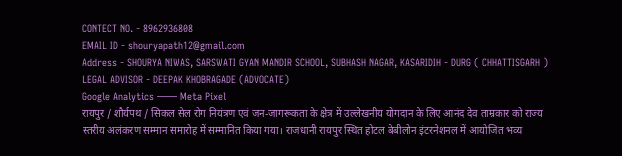CONTECT NO. - 8962936808
EMAIL ID - shouryapath12@gmail.com
Address - SHOURYA NIWAS, SARSWATI GYAN MANDIR SCHOOL, SUBHASH NAGAR, KASARIDIH - DURG ( CHHATTISGARH )
LEGAL ADVISOR - DEEPAK KHOBRAGADE (ADVOCATE)
Google Analytics —— Meta Pixel
रायपुर / शौर्यपथ / सिकल सेल रोग नियंत्रण एवं जन-जागरूकता के क्षेत्र में उल्लेखनीय योगदान के लिए आनंद देव ताम्रकार को राज्य स्तरीय अलंकरण सम्मान समारोह में सम्मानित किया गया। राजधानी रायपुर स्थित होटल बेबीलोन इंटरनेशनल में आयोजित भव्य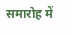समारोह में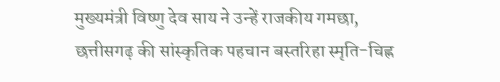मुख्यमंत्री विष्णु देव साय ने उन्हें राजकीय गमछा, छत्तीसगढ़ की सांस्कृतिक पहचान बस्तरिहा स्मृति-चिह्न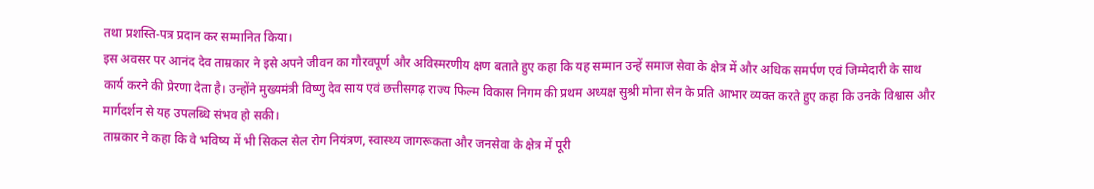तथा प्रशस्ति-पत्र प्रदान कर सम्मानित किया।
इस अवसर पर आनंद देव ताम्रकार ने इसे अपने जीवन का गौरवपूर्ण और अविस्मरणीय क्षण बताते हुए कहा कि यह सम्मान उन्हें समाज सेवा के क्षेत्र में और अधिक समर्पण एवं जिम्मेदारी के साथ कार्य करने की प्रेरणा देता है। उन्होंने मुख्यमंत्री विष्णु देव साय एवं छत्तीसगढ़ राज्य फिल्म विकास निगम की प्रथम अध्यक्ष सुश्री मोना सेन के प्रति आभार व्यक्त करते हुए कहा कि उनके विश्वास और मार्गदर्शन से यह उपलब्धि संभव हो सकी।
ताम्रकार ने कहा कि वे भविष्य में भी सिकल सेल रोग नियंत्रण, स्वास्थ्य जागरूकता और जनसेवा के क्षेत्र में पूरी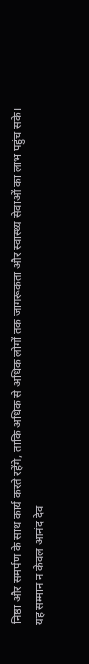निष्ठा और समर्पण के साथ कार्य करते रहेंगे, ताकि अधिक से अधिक लोगों तक जागरूकता और स्वास्थ्य सेवाओं का लाभ पहुंच सके।
यह सम्मान न केवल आनंद देव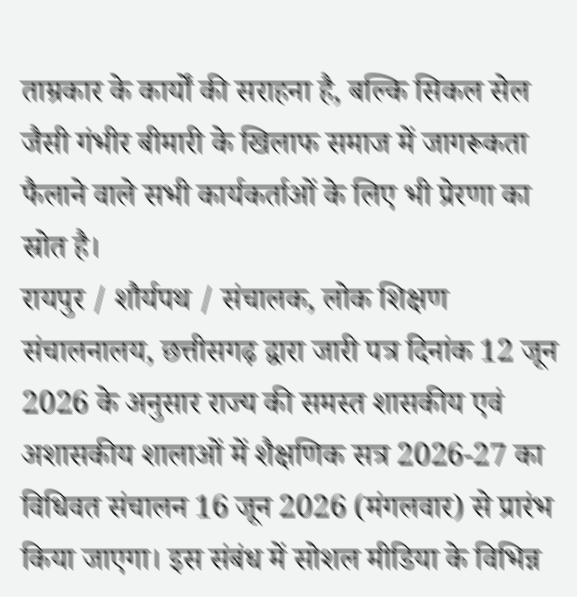ताम्रकार के कार्यों की सराहना है, बल्कि सिकल सेल जैसी गंभीर बीमारी के खिलाफ समाज में जागरूकता फैलाने वाले सभी कार्यकर्ताओं के लिए भी प्रेरणा का स्रोत है।
रायपुर / शौर्यपथ / संचालक, लोक शिक्षण संचालनालय, छत्तीसगढ़ द्वारा जारी पत्र दिनांक 12 जून 2026 के अनुसार राज्य की समस्त शासकीय एवं अशासकीय शालाओं में शैक्षणिक सत्र 2026-27 का विधिवत संचालन 16 जून 2026 (मंगलवार) से प्रारंभ किया जाएगा। इस संबंध में सोशल मीडिया के विभिन्न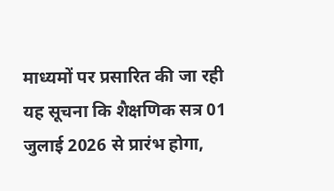माध्यमों पर प्रसारित की जा रही यह सूचना कि शैक्षणिक सत्र 01 जुलाई 2026 से प्रारंभ होगा,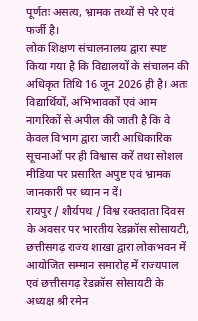पूर्णतः असत्य, भ्रामक तथ्यों से परे एवं फर्जी है।
लोक शिक्षण संचालनालय द्वारा स्पष्ट किया गया है कि विद्यालयों के संचालन की अधिकृत तिथि 16 जून 2026 ही है। अतः विद्यार्थियों, अभिभावकों एवं आम नागरिकों से अपील की जाती है कि वे केवल विभाग द्वारा जारी आधिकारिक सूचनाओं पर ही विश्वास करें तथा सोशल मीडिया पर प्रसारित अपुष्ट एवं भ्रामक जानकारी पर ध्यान न दें।
रायपुर / शौर्यपथ / विश्व रक्तदाता दिवस के अवसर पर भारतीय रेडक्रॉस सोसायटी, छत्तीसगढ़ राज्य शाखा द्वारा लोकभवन में आयोजित सम्मान समारोह में राज्यपाल एवं छत्तीसगढ़ रेडक्रॉस सोसायटी के अध्यक्ष श्री रमेन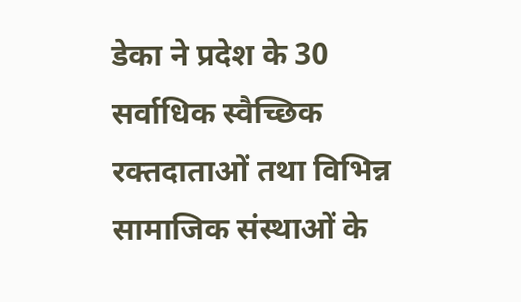डेका ने प्रदेश के 30 सर्वाधिक स्वैच्छिक रक्तदाताओं तथा विभिन्न सामाजिक संस्थाओं के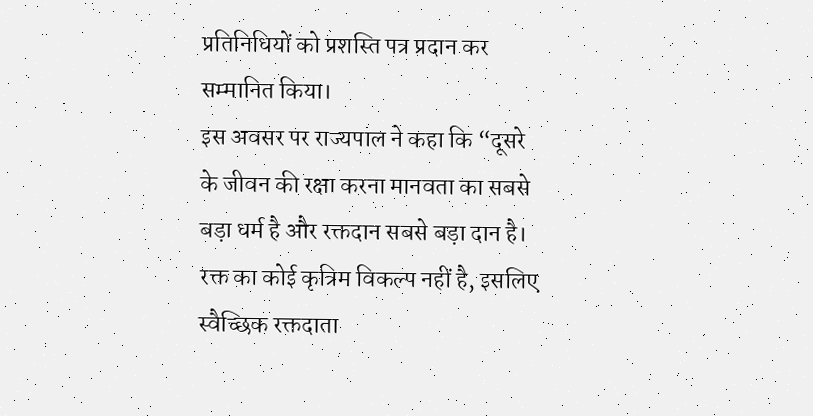प्रतिनिधियों को प्रशस्ति पत्र प्रदान कर सम्मानित किया।
इस अवसर पर राज्यपाल ने कहा कि “दूसरे के जीवन की रक्षा करना मानवता का सबसे बड़ा धर्म है और रक्तदान सबसे बड़ा दान है। रक्त का कोई कृत्रिम विकल्प नहीं है, इसलिए स्वैच्छिक रक्तदाता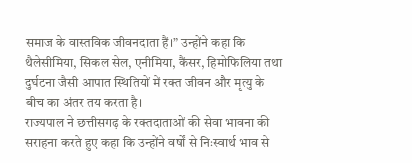समाज के वास्तविक जीवनदाता हैं।” उन्होंने कहा कि थैलेसीमिया, सिकल सेल, एनीमिया, कैंसर, हिमोफिलिया तथा दुर्घटना जैसी आपात स्थितियों में रक्त जीवन और मृत्यु के बीच का अंतर तय करता है।
राज्यपाल ने छत्तीसगढ़ के रक्तदाताओं की सेवा भावना की सराहना करते हुए कहा कि उन्होंने वर्षों से निःस्वार्थ भाव से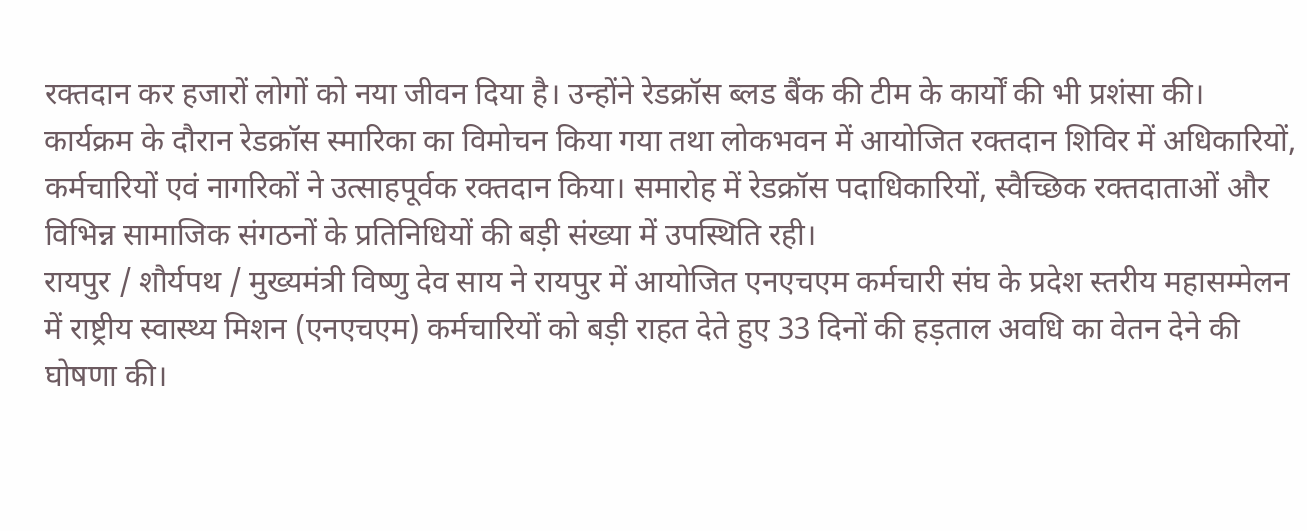रक्तदान कर हजारों लोगों को नया जीवन दिया है। उन्होंने रेडक्रॉस ब्लड बैंक की टीम के कार्यों की भी प्रशंसा की।
कार्यक्रम के दौरान रेडक्रॉस स्मारिका का विमोचन किया गया तथा लोकभवन में आयोजित रक्तदान शिविर में अधिकारियों, कर्मचारियों एवं नागरिकों ने उत्साहपूर्वक रक्तदान किया। समारोह में रेडक्रॉस पदाधिकारियों, स्वैच्छिक रक्तदाताओं और विभिन्न सामाजिक संगठनों के प्रतिनिधियों की बड़ी संख्या में उपस्थिति रही।
रायपुर / शौर्यपथ / मुख्यमंत्री विष्णु देव साय ने रायपुर में आयोजित एनएचएम कर्मचारी संघ के प्रदेश स्तरीय महासम्मेलन में राष्ट्रीय स्वास्थ्य मिशन (एनएचएम) कर्मचारियों को बड़ी राहत देते हुए 33 दिनों की हड़ताल अवधि का वेतन देने की घोषणा की।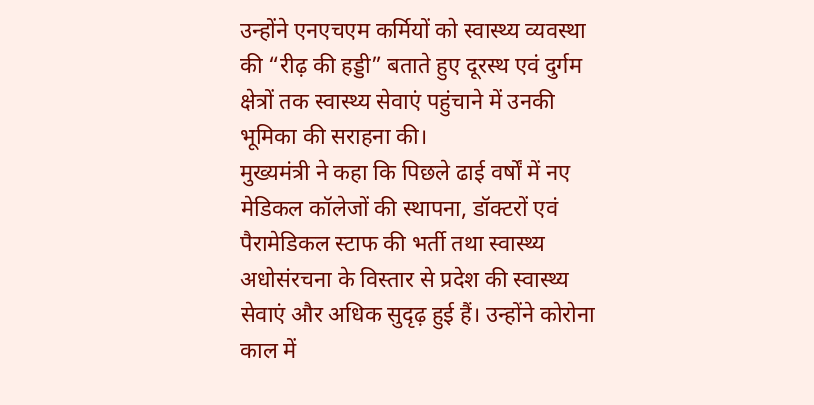उन्होंने एनएचएम कर्मियों को स्वास्थ्य व्यवस्था की “रीढ़ की हड्डी” बताते हुए दूरस्थ एवं दुर्गम क्षेत्रों तक स्वास्थ्य सेवाएं पहुंचाने में उनकी भूमिका की सराहना की।
मुख्यमंत्री ने कहा कि पिछले ढाई वर्षों में नए मेडिकल कॉलेजों की स्थापना, डॉक्टरों एवं पैरामेडिकल स्टाफ की भर्ती तथा स्वास्थ्य अधोसंरचना के विस्तार से प्रदेश की स्वास्थ्य सेवाएं और अधिक सुदृढ़ हुई हैं। उन्होंने कोरोना काल में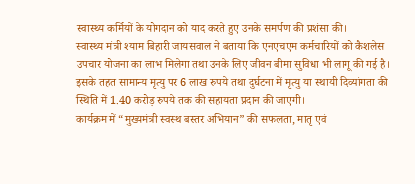स्वास्थ्य कर्मियों के योगदान को याद करते हुए उनके समर्पण की प्रशंसा की।
स्वास्थ्य मंत्री श्याम बिहारी जायसवाल ने बताया कि एनएचएम कर्मचारियों को कैशलेस उपचार योजना का लाभ मिलेगा तथा उनके लिए जीवन बीमा सुविधा भी लागू की गई है। इसके तहत सामान्य मृत्यु पर 6 लाख रुपये तथा दुर्घटना में मृत्यु या स्थायी दिव्यांगता की स्थिति में 1.40 करोड़ रुपये तक की सहायता प्रदान की जाएगी।
कार्यक्रम में “मुख्यमंत्री स्वस्थ बस्तर अभियान” की सफलता, मातृ एवं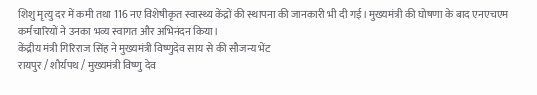शिशु मृत्यु दर में कमी तथा 116 नए विशेषीकृत स्वास्थ्य केंद्रों की स्थापना की जानकारी भी दी गई। मुख्यमंत्री की घोषणा के बाद एनएचएम कर्मचारियों ने उनका भव्य स्वागत और अभिनंदन किया।
केंद्रीय मंत्री गिरिराज सिंह ने मुख्यमंत्री विष्णुदेव साय से की सौजन्य भेंट
रायपुर / शौर्यपथ / मुख्यमंत्री विष्णु देव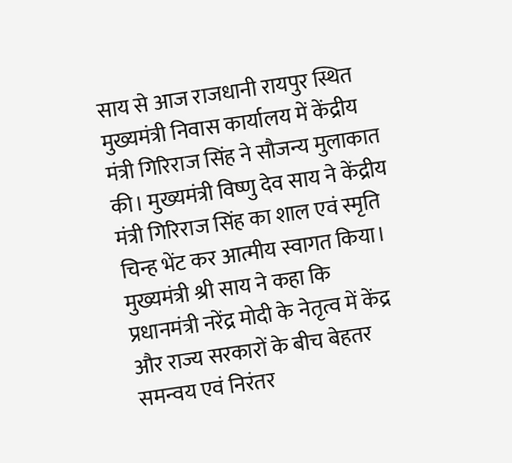साय से आज राजधानी रायपुर स्थित मुख्यमंत्री निवास कार्यालय में केंद्रीय मंत्री गिरिराज सिंह ने सौजन्य मुलाकात की। मुख्यमंत्री विष्णु देव साय ने केंद्रीय मंत्री गिरिराज सिंह का शाल एवं स्मृति चिन्ह भेंट कर आत्मीय स्वागत किया। मुख्यमंत्री श्री साय ने कहा कि प्रधानमंत्री नरेंद्र मोदी के नेतृत्व में केंद्र और राज्य सरकारों के बीच बेहतर समन्वय एवं निरंतर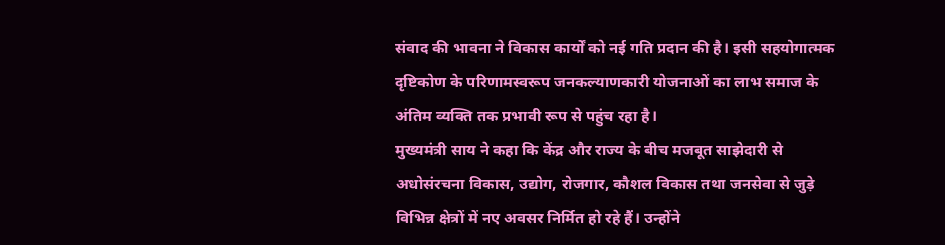संवाद की भावना ने विकास कार्यों को नई गति प्रदान की है। इसी सहयोगात्मक दृष्टिकोण के परिणामस्वरूप जनकल्याणकारी योजनाओं का लाभ समाज के अंतिम व्यक्ति तक प्रभावी रूप से पहुंच रहा है।
मुख्यमंत्री साय ने कहा कि केंद्र और राज्य के बीच मजबूत साझेदारी से अधोसंरचना विकास, उद्योग, रोजगार, कौशल विकास तथा जनसेवा से जुड़े विभिन्न क्षेत्रों में नए अवसर निर्मित हो रहे हैं। उन्होंने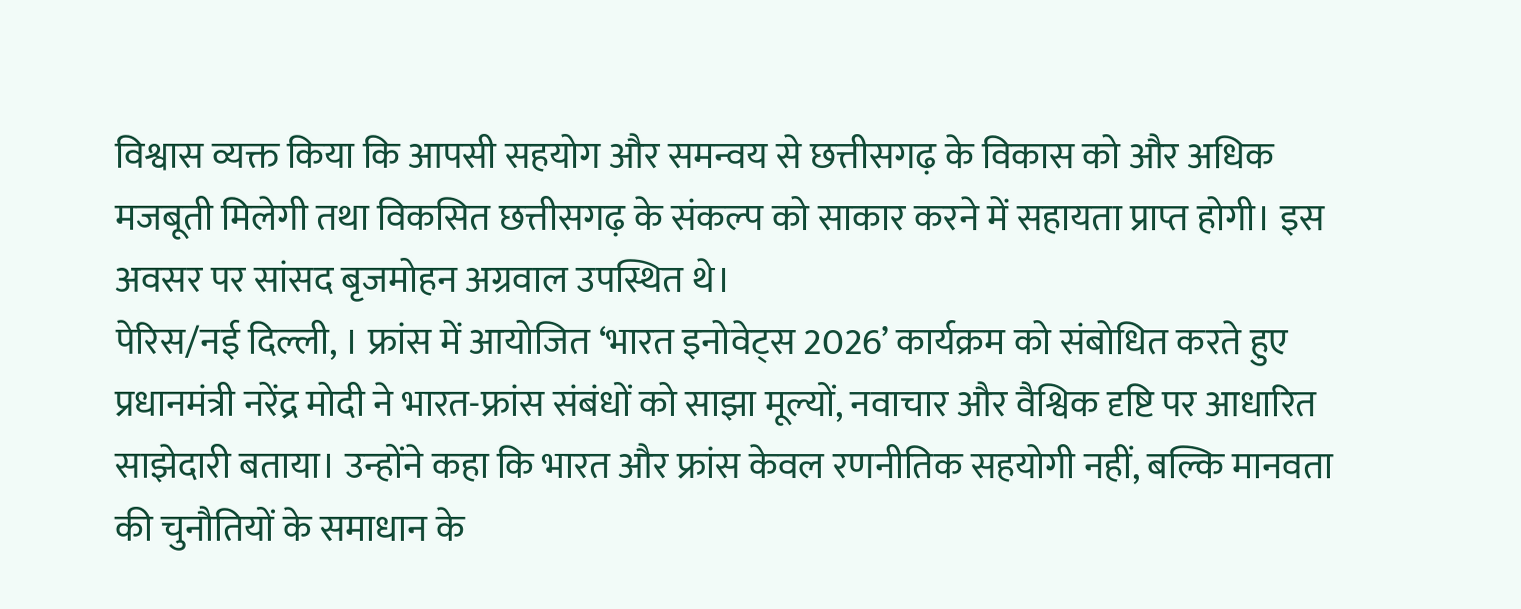विश्वास व्यक्त किया कि आपसी सहयोग और समन्वय से छत्तीसगढ़ के विकास को और अधिक मजबूती मिलेगी तथा विकसित छत्तीसगढ़ के संकल्प को साकार करने में सहायता प्राप्त होगी। इस अवसर पर सांसद बृजमोहन अग्रवाल उपस्थित थे।
पेरिस/नई दिल्ली, । फ्रांस में आयोजित ‘भारत इनोवेट्स 2026’ कार्यक्रम को संबोधित करते हुए प्रधानमंत्री नरेंद्र मोदी ने भारत-फ्रांस संबंधों को साझा मूल्यों, नवाचार और वैश्विक दृष्टि पर आधारित साझेदारी बताया। उन्होंने कहा कि भारत और फ्रांस केवल रणनीतिक सहयोगी नहीं, बल्कि मानवता की चुनौतियों के समाधान के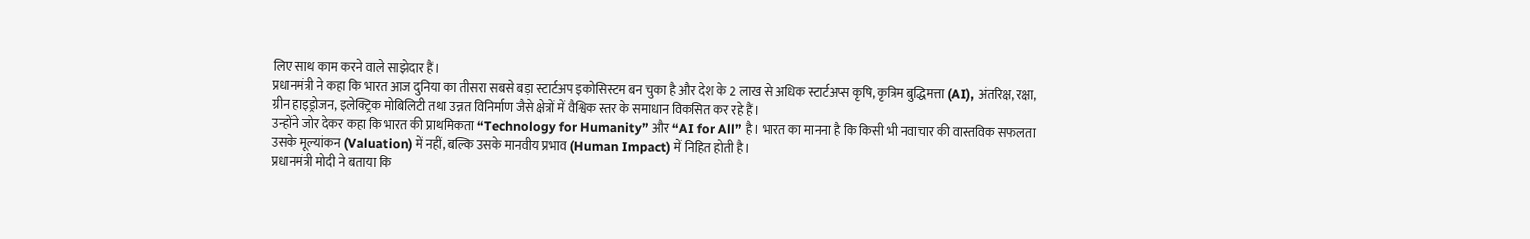लिए साथ काम करने वाले साझेदार हैं।
प्रधानमंत्री ने कहा कि भारत आज दुनिया का तीसरा सबसे बड़ा स्टार्टअप इकोसिस्टम बन चुका है और देश के 2 लाख से अधिक स्टार्टअप्स कृषि, कृत्रिम बुद्धिमत्ता (AI), अंतरिक्ष, रक्षा, ग्रीन हाइड्रोजन, इलेक्ट्रिक मोबिलिटी तथा उन्नत विनिर्माण जैसे क्षेत्रों में वैश्विक स्तर के समाधान विकसित कर रहे हैं।
उन्होंने जोर देकर कहा कि भारत की प्राथमिकता “Technology for Humanity” और “AI for All” है। भारत का मानना है कि किसी भी नवाचार की वास्तविक सफलता उसके मूल्यांकन (Valuation) में नहीं, बल्कि उसके मानवीय प्रभाव (Human Impact) में निहित होती है।
प्रधानमंत्री मोदी ने बताया कि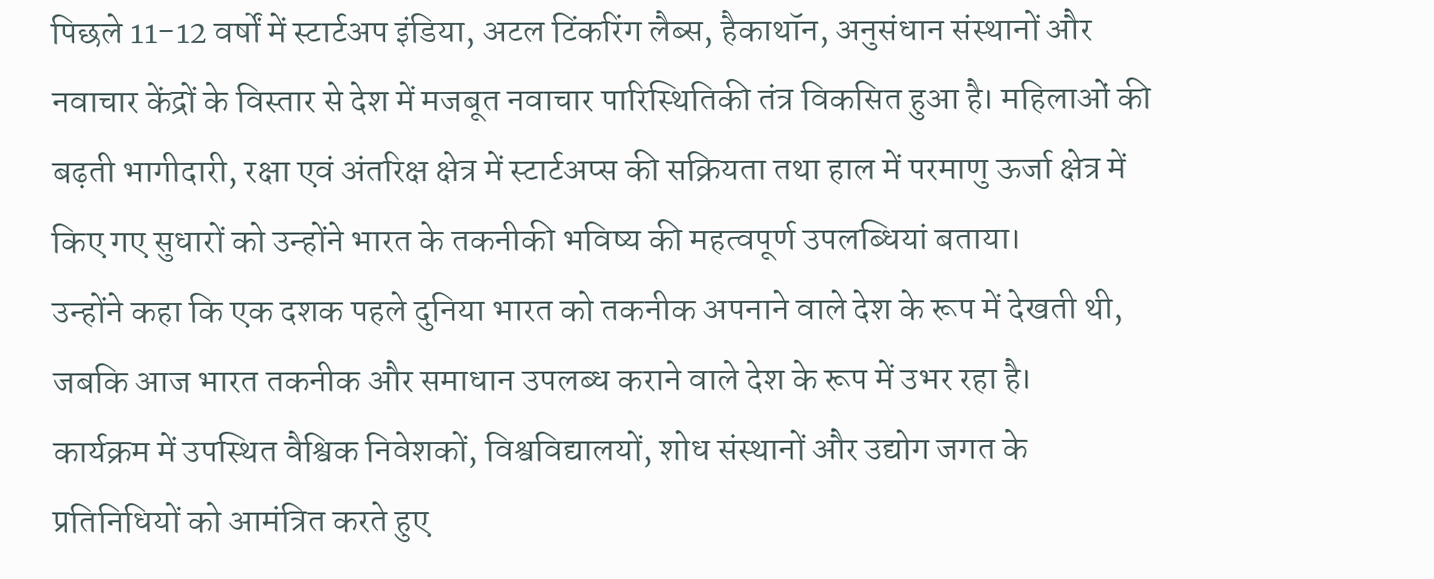पिछले 11-12 वर्षों में स्टार्टअप इंडिया, अटल टिंकरिंग लैब्स, हैकाथॉन, अनुसंधान संस्थानों और नवाचार केंद्रों के विस्तार से देश में मजबूत नवाचार पारिस्थितिकी तंत्र विकसित हुआ है। महिलाओं की बढ़ती भागीदारी, रक्षा एवं अंतरिक्ष क्षेत्र में स्टार्टअप्स की सक्रियता तथा हाल में परमाणु ऊर्जा क्षेत्र में किए गए सुधारों को उन्होंने भारत के तकनीकी भविष्य की महत्वपूर्ण उपलब्धियां बताया।
उन्होंने कहा कि एक दशक पहले दुनिया भारत को तकनीक अपनाने वाले देश के रूप में देखती थी, जबकि आज भारत तकनीक और समाधान उपलब्ध कराने वाले देश के रूप में उभर रहा है।
कार्यक्रम में उपस्थित वैश्विक निवेशकों, विश्वविद्यालयों, शोध संस्थानों और उद्योग जगत के प्रतिनिधियों को आमंत्रित करते हुए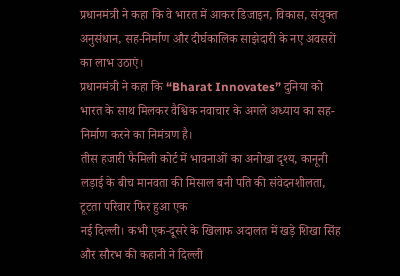प्रधानमंत्री ने कहा कि वे भारत में आकर डिजाइन, विकास, संयुक्त अनुसंधान, सह-निर्माण और दीर्घकालिक साझेदारी के नए अवसरों का लाभ उठाएं।
प्रधानमंत्री ने कहा कि “Bharat Innovates” दुनिया को भारत के साथ मिलकर वैश्विक नवाचार के अगले अध्याय का सह-निर्माण करने का निमंत्रण है।
तीस हजारी फैमिली कोर्ट में भावनाओं का अनोखा दृश्य, कानूनी लड़ाई के बीच मानवता की मिसाल बनी पति की संवेदनशीलता, टूटता परिवार फिर हुआ एक
नई दिल्ली। कभी एक-दूसरे के खिलाफ अदालत में खड़े शिखा सिंह और सौरभ की कहानी ने दिल्ली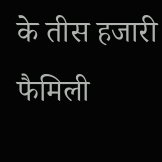के तीस हजारी फैमिली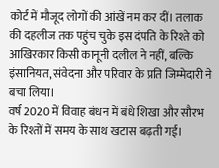कोर्ट में मौजूद लोगों की आंखें नम कर दीं। तलाक की दहलीज तक पहुंच चुके इस दंपति के रिश्ते को आखिरकार किसी कानूनी दलील ने नहीं, बल्कि इंसानियत, संवेदना और परिवार के प्रति जिम्मेदारी ने बचा लिया।
वर्ष 2020 में विवाह बंधन में बंधे शिखा और सौरभ के रिश्तों में समय के साथ खटास बढ़ती गई।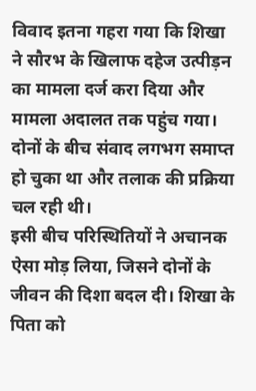विवाद इतना गहरा गया कि शिखा ने सौरभ के खिलाफ दहेज उत्पीड़न का मामला दर्ज करा दिया और मामला अदालत तक पहुंच गया। दोनों के बीच संवाद लगभग समाप्त हो चुका था और तलाक की प्रक्रिया चल रही थी।
इसी बीच परिस्थितियों ने अचानक ऐसा मोड़ लिया, जिसने दोनों के जीवन की दिशा बदल दी। शिखा के पिता को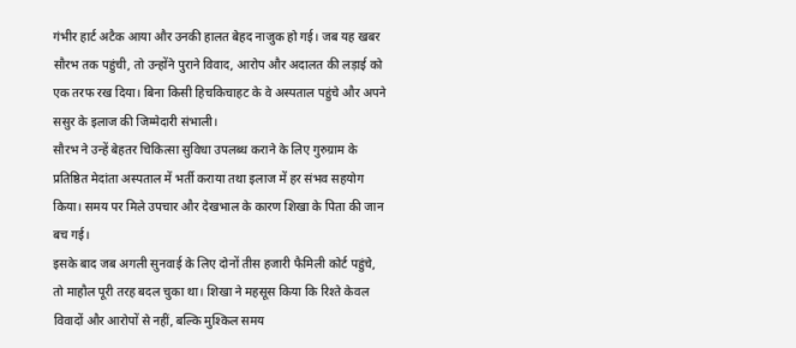गंभीर हार्ट अटैक आया और उनकी हालत बेहद नाजुक हो गई। जब यह खबर सौरभ तक पहुंची, तो उन्होंने पुराने विवाद, आरोप और अदालत की लड़ाई को एक तरफ रख दिया। बिना किसी हिचकिचाहट के वे अस्पताल पहुंचे और अपने ससुर के इलाज की जिम्मेदारी संभाली।
सौरभ ने उन्हें बेहतर चिकित्सा सुविधा उपलब्ध कराने के लिए गुरुग्राम के प्रतिष्ठित मेदांता अस्पताल में भर्ती कराया तथा इलाज में हर संभव सहयोग किया। समय पर मिले उपचार और देखभाल के कारण शिखा के पिता की जान बच गई।
इसके बाद जब अगली सुनवाई के लिए दोनों तीस हजारी फैमिली कोर्ट पहुंचे, तो माहौल पूरी तरह बदल चुका था। शिखा ने महसूस किया कि रिश्ते केवल विवादों और आरोपों से नहीं, बल्कि मुश्किल समय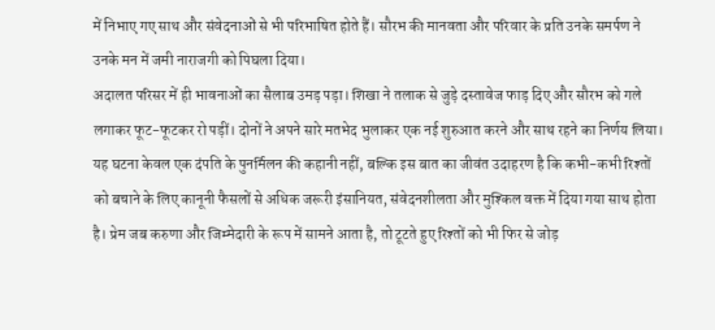में निभाए गए साथ और संवेदनाओं से भी परिभाषित होते हैं। सौरभ की मानवता और परिवार के प्रति उनके समर्पण ने उनके मन में जमी नाराजगी को पिघला दिया।
अदालत परिसर में ही भावनाओं का सैलाब उमड़ पड़ा। शिखा ने तलाक से जुड़े दस्तावेज फाड़ दिए और सौरभ को गले लगाकर फूट-फूटकर रो पड़ीं। दोनों ने अपने सारे मतभेद भुलाकर एक नई शुरुआत करने और साथ रहने का निर्णय लिया।
यह घटना केवल एक दंपति के पुनर्मिलन की कहानी नहीं, बल्कि इस बात का जीवंत उदाहरण है कि कभी-कभी रिश्तों को बचाने के लिए कानूनी फैसलों से अधिक जरूरी इंसानियत, संवेदनशीलता और मुश्किल वक्त में दिया गया साथ होता है। प्रेम जब करुणा और जिम्मेदारी के रूप में सामने आता है, तो टूटते हुए रिश्तों को भी फिर से जोड़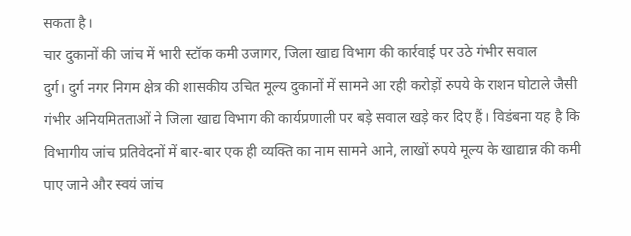सकता है।
चार दुकानों की जांच में भारी स्टॉक कमी उजागर, जिला खाद्य विभाग की कार्रवाई पर उठे गंभीर सवाल
दुर्ग। दुर्ग नगर निगम क्षेत्र की शासकीय उचित मूल्य दुकानों में सामने आ रही करोड़ों रुपये के राशन घोटाले जैसी गंभीर अनियमितताओं ने जिला खाद्य विभाग की कार्यप्रणाली पर बड़े सवाल खड़े कर दिए हैं। विडंबना यह है कि विभागीय जांच प्रतिवेदनों में बार-बार एक ही व्यक्ति का नाम सामने आने, लाखों रुपये मूल्य के खाद्यान्न की कमी पाए जाने और स्वयं जांच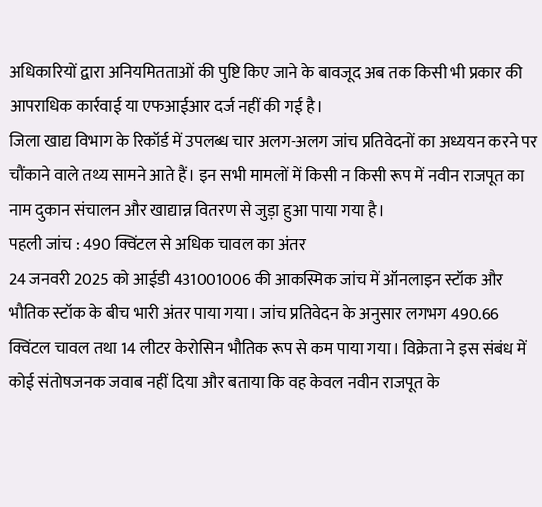अधिकारियों द्वारा अनियमितताओं की पुष्टि किए जाने के बावजूद अब तक किसी भी प्रकार की आपराधिक कार्रवाई या एफआईआर दर्ज नहीं की गई है।
जिला खाद्य विभाग के रिकॉर्ड में उपलब्ध चार अलग-अलग जांच प्रतिवेदनों का अध्ययन करने पर चौंकाने वाले तथ्य सामने आते हैं। इन सभी मामलों में किसी न किसी रूप में नवीन राजपूत का नाम दुकान संचालन और खाद्यान्न वितरण से जुड़ा हुआ पाया गया है।
पहली जांच : 490 क्विंटल से अधिक चावल का अंतर
24 जनवरी 2025 को आईडी 431001006 की आकस्मिक जांच में ऑनलाइन स्टॉक और भौतिक स्टॉक के बीच भारी अंतर पाया गया। जांच प्रतिवेदन के अनुसार लगभग 490.66 क्विंटल चावल तथा 14 लीटर केरोसिन भौतिक रूप से कम पाया गया। विक्रेता ने इस संबंध में कोई संतोषजनक जवाब नहीं दिया और बताया कि वह केवल नवीन राजपूत के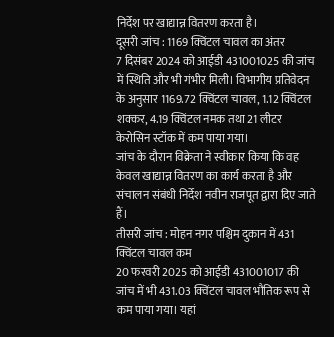निर्देश पर खाद्यान्न वितरण करता है।
दूसरी जांच : 1169 क्विंटल चावल का अंतर
7 दिसंबर 2024 को आईडी 431001025 की जांच में स्थिति और भी गंभीर मिली। विभागीय प्रतिवेदन के अनुसार 1169.72 क्विंटल चावल, 1.12 क्विंटल शक्कर, 4.19 क्विंटल नमक तथा 21 लीटर केरोसिन स्टॉक में कम पाया गया।
जांच के दौरान विक्रेता ने स्वीकार किया कि वह केवल खाद्यान्न वितरण का कार्य करता है और संचालन संबंधी निर्देश नवीन राजपूत द्वारा दिए जाते हैं।
तीसरी जांच : मोहन नगर पश्चिम दुकान में 431 क्विंटल चावल कम
20 फरवरी 2025 को आईडी 431001017 की जांच में भी 431.03 क्विंटल चावल भौतिक रूप से कम पाया गया। यहां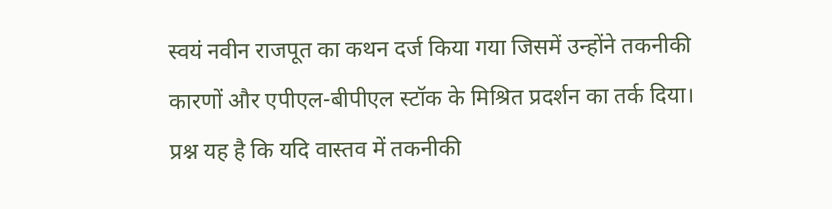स्वयं नवीन राजपूत का कथन दर्ज किया गया जिसमें उन्होंने तकनीकी कारणों और एपीएल-बीपीएल स्टॉक के मिश्रित प्रदर्शन का तर्क दिया।
प्रश्न यह है कि यदि वास्तव में तकनीकी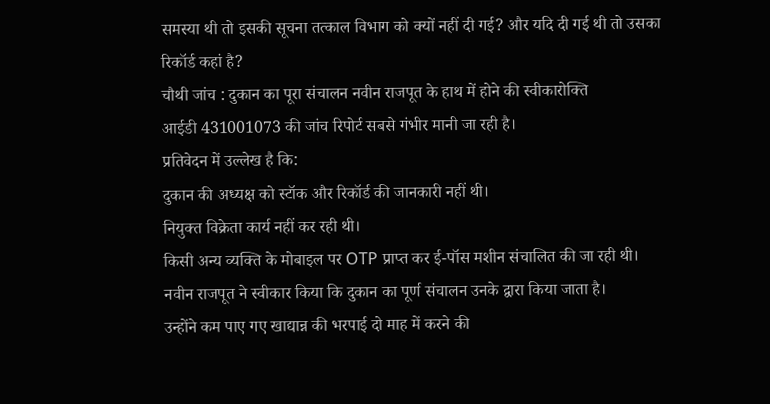समस्या थी तो इसकी सूचना तत्काल विभाग को क्यों नहीं दी गई? और यदि दी गई थी तो उसका रिकॉर्ड कहां है?
चौथी जांच : दुकान का पूरा संचालन नवीन राजपूत के हाथ में होने की स्वीकारोक्ति
आईडी 431001073 की जांच रिपोर्ट सबसे गंभीर मानी जा रही है।
प्रतिवेदन में उल्लेख है कि:
दुकान की अध्यक्ष को स्टॉक और रिकॉर्ड की जानकारी नहीं थी।
नियुक्त विक्रेता कार्य नहीं कर रही थी।
किसी अन्य व्यक्ति के मोबाइल पर OTP प्राप्त कर ई-पॉस मशीन संचालित की जा रही थी।
नवीन राजपूत ने स्वीकार किया कि दुकान का पूर्ण संचालन उनके द्वारा किया जाता है।
उन्होंने कम पाए गए खाद्यान्न की भरपाई दो माह में करने की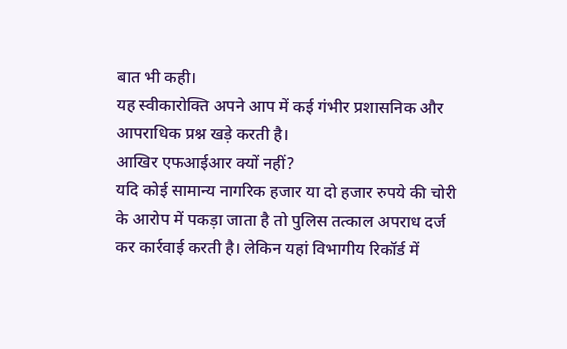बात भी कही।
यह स्वीकारोक्ति अपने आप में कई गंभीर प्रशासनिक और आपराधिक प्रश्न खड़े करती है।
आखिर एफआईआर क्यों नहीं?
यदि कोई सामान्य नागरिक हजार या दो हजार रुपये की चोरी के आरोप में पकड़ा जाता है तो पुलिस तत्काल अपराध दर्ज कर कार्रवाई करती है। लेकिन यहां विभागीय रिकॉर्ड में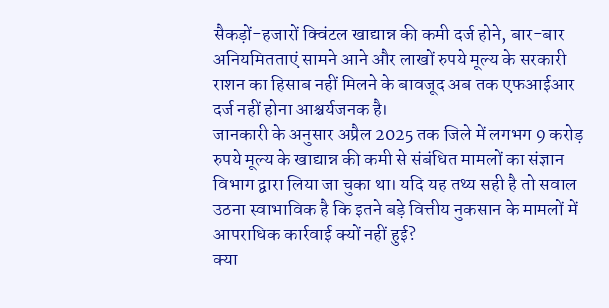सैकड़ों-हजारों क्विंटल खाद्यान्न की कमी दर्ज होने, बार-बार अनियमितताएं सामने आने और लाखों रुपये मूल्य के सरकारी राशन का हिसाब नहीं मिलने के बावजूद अब तक एफआईआर दर्ज नहीं होना आश्चर्यजनक है।
जानकारी के अनुसार अप्रैल 2025 तक जिले में लगभग 9 करोड़ रुपये मूल्य के खाद्यान्न की कमी से संबंधित मामलों का संज्ञान विभाग द्वारा लिया जा चुका था। यदि यह तथ्य सही है तो सवाल उठना स्वाभाविक है कि इतने बड़े वित्तीय नुकसान के मामलों में आपराधिक कार्रवाई क्यों नहीं हुई?
क्या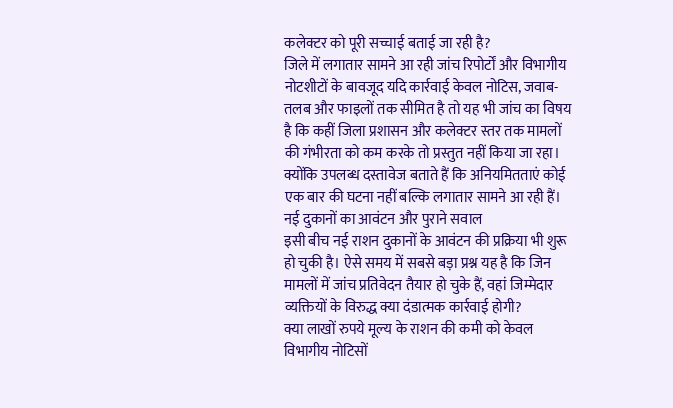कलेक्टर को पूरी सच्चाई बताई जा रही है?
जिले में लगातार सामने आ रही जांच रिपोर्टों और विभागीय नोटशीटों के बावजूद यदि कार्रवाई केवल नोटिस, जवाब-तलब और फाइलों तक सीमित है तो यह भी जांच का विषय है कि कहीं जिला प्रशासन और कलेक्टर स्तर तक मामलों की गंभीरता को कम करके तो प्रस्तुत नहीं किया जा रहा।
क्योंकि उपलब्ध दस्तावेज बताते हैं कि अनियमितताएं कोई एक बार की घटना नहीं बल्कि लगातार सामने आ रही हैं।
नई दुकानों का आवंटन और पुराने सवाल
इसी बीच नई राशन दुकानों के आवंटन की प्रक्रिया भी शुरू हो चुकी है। ऐसे समय में सबसे बड़ा प्रश्न यह है कि जिन मामलों में जांच प्रतिवेदन तैयार हो चुके हैं, वहां जिम्मेदार व्यक्तियों के विरुद्ध क्या दंडात्मक कार्रवाई होगी?
क्या लाखों रुपये मूल्य के राशन की कमी को केवल विभागीय नोटिसों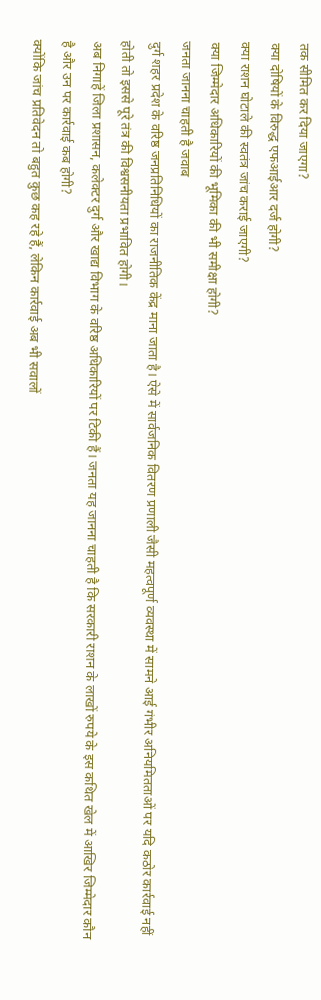तक सीमित कर दिया जाएगा?
क्या दोषियों के विरुद्ध एफआईआर दर्ज होगी?
क्या राशन घोटाले की स्वतंत्र जांच कराई जाएगी?
क्या जिम्मेदार अधिकारियों की भूमिका की भी समीक्षा होगी?
जनता जानना चाहती है जवाब
दुर्ग शहर प्रदेश के वरिष्ठ जनप्रतिनिधियों का राजनीतिक केंद्र माना जाता है। ऐसे में सार्वजनिक वितरण प्रणाली जैसी महत्वपूर्ण व्यवस्था में सामने आई गंभीर अनियमितताओं पर यदि कठोर कार्रवाई नहीं होती तो इससे पूरे तंत्र की विश्वसनीयता प्रभावित होगी।
अब निगाहें जिला प्रशासन, कलेक्टर दुर्ग और खाद्य विभाग के वरिष्ठ अधिकारियों पर टिकी हैं। जनता यह जानना चाहती है कि सरकारी राशन के लाखों रुपये के इस कथित खेल में आखिर जिम्मेदार कौन है और उन पर कार्रवाई कब होगी?
क्योंकि जांच प्रतिवेदन तो बहुत कुछ कह रहे हैं, लेकिन कार्रवाई अब भी सवालों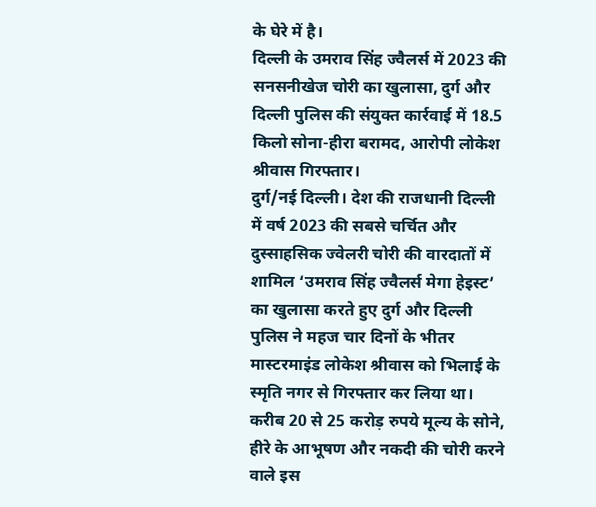के घेरे में है।
दिल्ली के उमराव सिंह ज्वैलर्स में 2023 की सनसनीखेज चोरी का खुलासा, दुर्ग और दिल्ली पुलिस की संयुक्त कार्रवाई में 18.5 किलो सोना-हीरा बरामद, आरोपी लोकेश श्रीवास गिरफ्तार।
दुर्ग/नई दिल्ली। देश की राजधानी दिल्ली में वर्ष 2023 की सबसे चर्चित और दुस्साहसिक ज्वेलरी चोरी की वारदातों में शामिल ‘उमराव सिंह ज्वैलर्स मेगा हेइस्ट’ का खुलासा करते हुए दुर्ग और दिल्ली पुलिस ने महज चार दिनों के भीतर मास्टरमाइंड लोकेश श्रीवास को भिलाई के स्मृति नगर से गिरफ्तार कर लिया था। करीब 20 से 25 करोड़ रुपये मूल्य के सोने, हीरे के आभूषण और नकदी की चोरी करने वाले इस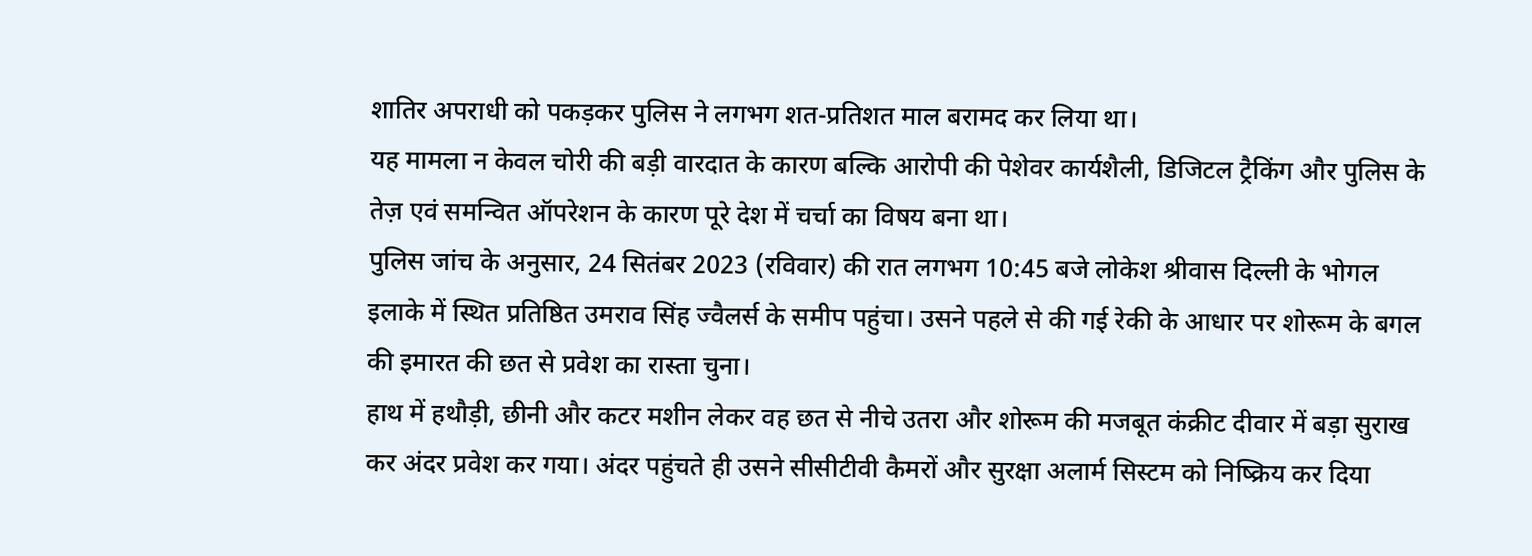शातिर अपराधी को पकड़कर पुलिस ने लगभग शत-प्रतिशत माल बरामद कर लिया था।
यह मामला न केवल चोरी की बड़ी वारदात के कारण बल्कि आरोपी की पेशेवर कार्यशैली, डिजिटल ट्रैकिंग और पुलिस के तेज़ एवं समन्वित ऑपरेशन के कारण पूरे देश में चर्चा का विषय बना था।
पुलिस जांच के अनुसार, 24 सितंबर 2023 (रविवार) की रात लगभग 10:45 बजे लोकेश श्रीवास दिल्ली के भोगल इलाके में स्थित प्रतिष्ठित उमराव सिंह ज्वैलर्स के समीप पहुंचा। उसने पहले से की गई रेकी के आधार पर शोरूम के बगल की इमारत की छत से प्रवेश का रास्ता चुना।
हाथ में हथौड़ी, छीनी और कटर मशीन लेकर वह छत से नीचे उतरा और शोरूम की मजबूत कंक्रीट दीवार में बड़ा सुराख कर अंदर प्रवेश कर गया। अंदर पहुंचते ही उसने सीसीटीवी कैमरों और सुरक्षा अलार्म सिस्टम को निष्क्रिय कर दिया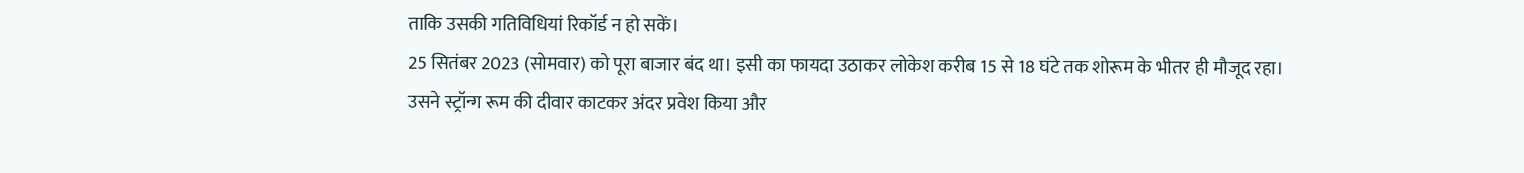ताकि उसकी गतिविधियां रिकॉर्ड न हो सकें।
25 सितंबर 2023 (सोमवार) को पूरा बाजार बंद था। इसी का फायदा उठाकर लोकेश करीब 15 से 18 घंटे तक शोरूम के भीतर ही मौजूद रहा।
उसने स्ट्रॉन्ग रूम की दीवार काटकर अंदर प्रवेश किया और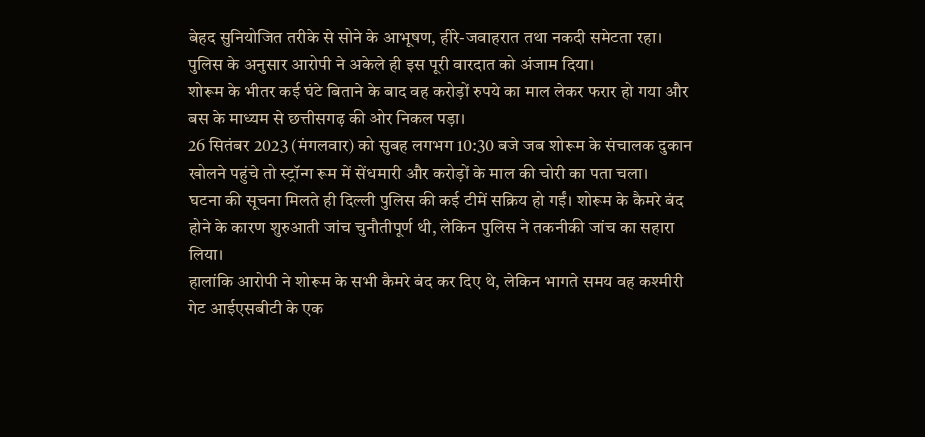बेहद सुनियोजित तरीके से सोने के आभूषण, हीरे-जवाहरात तथा नकदी समेटता रहा। पुलिस के अनुसार आरोपी ने अकेले ही इस पूरी वारदात को अंजाम दिया।
शोरूम के भीतर कई घंटे बिताने के बाद वह करोड़ों रुपये का माल लेकर फरार हो गया और बस के माध्यम से छत्तीसगढ़ की ओर निकल पड़ा।
26 सितंबर 2023 (मंगलवार) को सुबह लगभग 10:30 बजे जब शोरूम के संचालक दुकान खोलने पहुंचे तो स्ट्रॉन्ग रूम में सेंधमारी और करोड़ों के माल की चोरी का पता चला।
घटना की सूचना मिलते ही दिल्ली पुलिस की कई टीमें सक्रिय हो गईं। शोरूम के कैमरे बंद होने के कारण शुरुआती जांच चुनौतीपूर्ण थी, लेकिन पुलिस ने तकनीकी जांच का सहारा लिया।
हालांकि आरोपी ने शोरूम के सभी कैमरे बंद कर दिए थे, लेकिन भागते समय वह कश्मीरी गेट आईएसबीटी के एक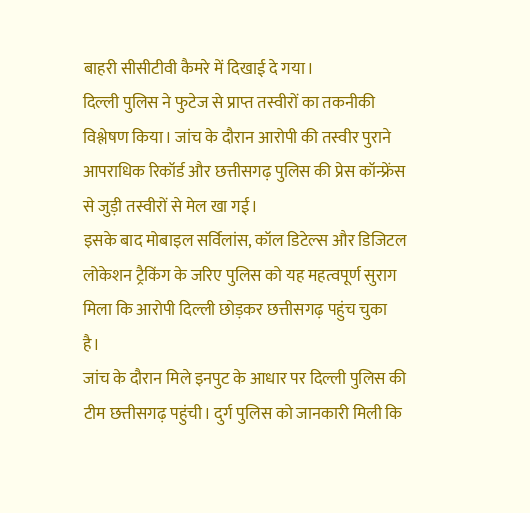बाहरी सीसीटीवी कैमरे में दिखाई दे गया।
दिल्ली पुलिस ने फुटेज से प्राप्त तस्वीरों का तकनीकी विश्लेषण किया। जांच के दौरान आरोपी की तस्वीर पुराने आपराधिक रिकॉर्ड और छत्तीसगढ़ पुलिस की प्रेस कॉन्फ्रेंस से जुड़ी तस्वीरों से मेल खा गई।
इसके बाद मोबाइल सर्विलांस, कॉल डिटेल्स और डिजिटल लोकेशन ट्रैकिंग के जरिए पुलिस को यह महत्वपूर्ण सुराग मिला कि आरोपी दिल्ली छोड़कर छत्तीसगढ़ पहुंच चुका है।
जांच के दौरान मिले इनपुट के आधार पर दिल्ली पुलिस की टीम छत्तीसगढ़ पहुंची। दुर्ग पुलिस को जानकारी मिली कि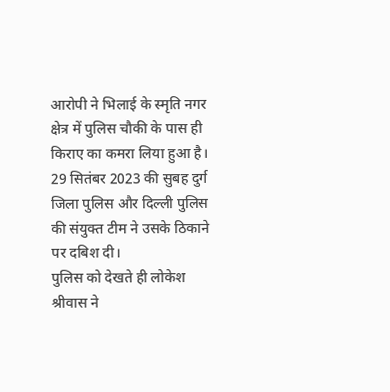आरोपी ने भिलाई के स्मृति नगर क्षेत्र में पुलिस चौकी के पास ही किराए का कमरा लिया हुआ है।
29 सितंबर 2023 की सुबह दुर्ग जिला पुलिस और दिल्ली पुलिस की संयुक्त टीम ने उसके ठिकाने पर दबिश दी।
पुलिस को देखते ही लोकेश श्रीवास ने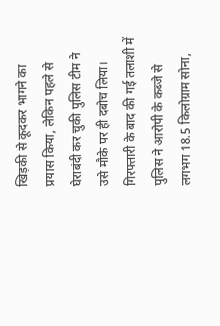खिड़की से कूदकर भागने का प्रयास किया, लेकिन पहले से घेराबंदी कर चुकी पुलिस टीम ने उसे मौके पर ही दबोच लिया।
गिरफ्तारी के बाद की गई तलाशी में पुलिस ने आरोपी के कब्जे से लगभग 18.5 किलोग्राम सोना,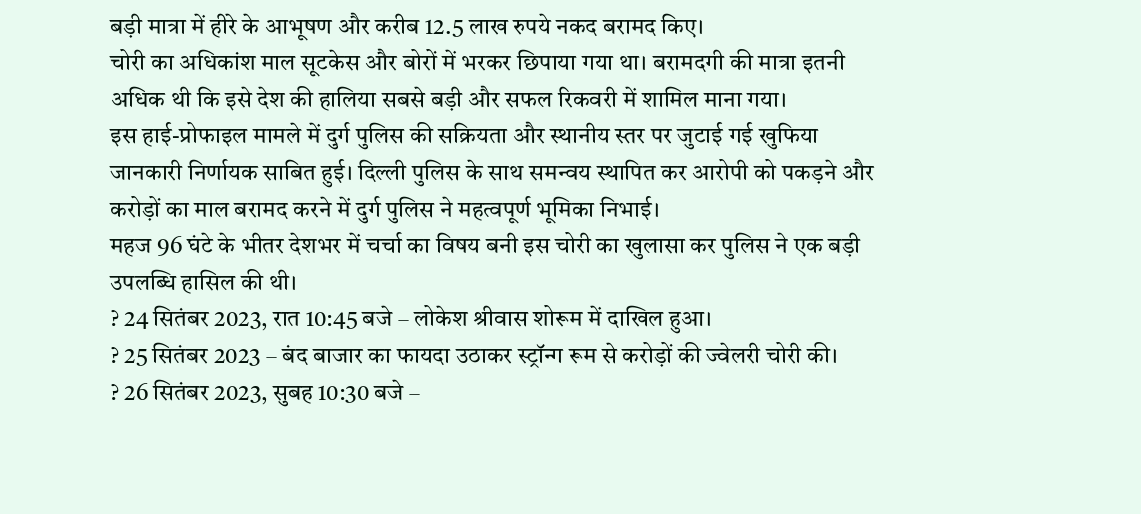बड़ी मात्रा में हीरे के आभूषण और करीब 12.5 लाख रुपये नकद बरामद किए।
चोरी का अधिकांश माल सूटकेस और बोरों में भरकर छिपाया गया था। बरामदगी की मात्रा इतनी अधिक थी कि इसे देश की हालिया सबसे बड़ी और सफल रिकवरी में शामिल माना गया।
इस हाई-प्रोफाइल मामले में दुर्ग पुलिस की सक्रियता और स्थानीय स्तर पर जुटाई गई खुफिया जानकारी निर्णायक साबित हुई। दिल्ली पुलिस के साथ समन्वय स्थापित कर आरोपी को पकड़ने और करोड़ों का माल बरामद करने में दुर्ग पुलिस ने महत्वपूर्ण भूमिका निभाई।
महज 96 घंटे के भीतर देशभर में चर्चा का विषय बनी इस चोरी का खुलासा कर पुलिस ने एक बड़ी उपलब्धि हासिल की थी।
? 24 सितंबर 2023, रात 10:45 बजे – लोकेश श्रीवास शोरूम में दाखिल हुआ।
? 25 सितंबर 2023 – बंद बाजार का फायदा उठाकर स्ट्रॉन्ग रूम से करोड़ों की ज्वेलरी चोरी की।
? 26 सितंबर 2023, सुबह 10:30 बजे –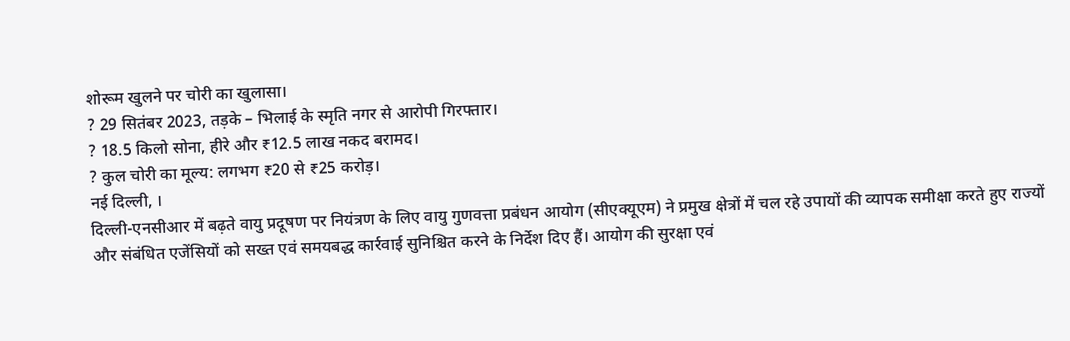शोरूम खुलने पर चोरी का खुलासा।
? 29 सितंबर 2023, तड़के – भिलाई के स्मृति नगर से आरोपी गिरफ्तार।
? 18.5 किलो सोना, हीरे और ₹12.5 लाख नकद बरामद।
? कुल चोरी का मूल्य: लगभग ₹20 से ₹25 करोड़।
नई दिल्ली, ।
दिल्ली-एनसीआर में बढ़ते वायु प्रदूषण पर नियंत्रण के लिए वायु गुणवत्ता प्रबंधन आयोग (सीएक्यूएम) ने प्रमुख क्षेत्रों में चल रहे उपायों की व्यापक समीक्षा करते हुए राज्यों और संबंधित एजेंसियों को सख्त एवं समयबद्ध कार्रवाई सुनिश्चित करने के निर्देश दिए हैं। आयोग की सुरक्षा एवं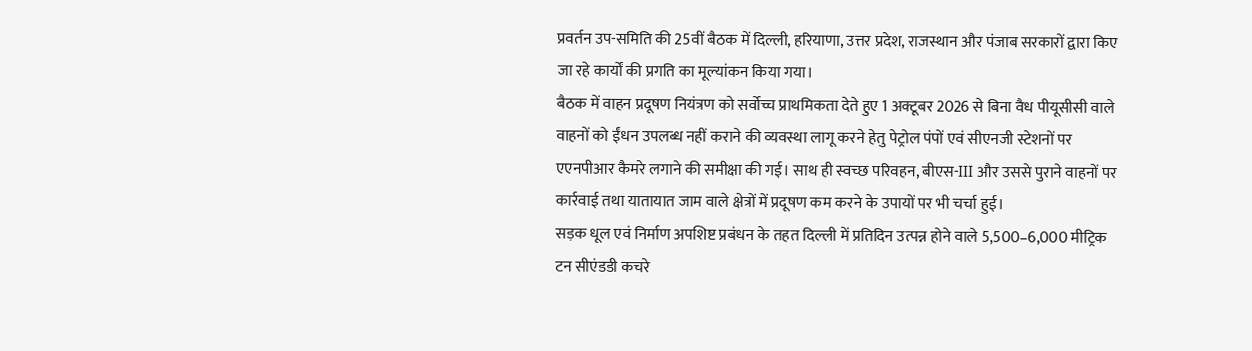प्रवर्तन उप-समिति की 25वीं बैठक में दिल्ली, हरियाणा, उत्तर प्रदेश, राजस्थान और पंजाब सरकारों द्वारा किए जा रहे कार्यों की प्रगति का मूल्यांकन किया गया।
बैठक में वाहन प्रदूषण नियंत्रण को सर्वोच्च प्राथमिकता देते हुए 1 अक्टूबर 2026 से बिना वैध पीयूसीसी वाले वाहनों को ईंधन उपलब्ध नहीं कराने की व्यवस्था लागू करने हेतु पेट्रोल पंपों एवं सीएनजी स्टेशनों पर एएनपीआर कैमरे लगाने की समीक्षा की गई। साथ ही स्वच्छ परिवहन, बीएस-III और उससे पुराने वाहनों पर कार्रवाई तथा यातायात जाम वाले क्षेत्रों में प्रदूषण कम करने के उपायों पर भी चर्चा हुई।
सड़क धूल एवं निर्माण अपशिष्ट प्रबंधन के तहत दिल्ली में प्रतिदिन उत्पन्न होने वाले 5,500–6,000 मीट्रिक टन सीएंडडी कचरे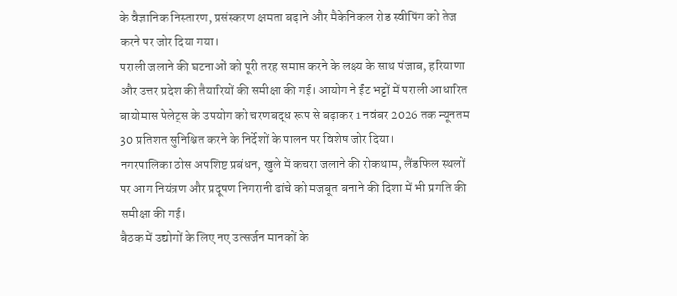के वैज्ञानिक निस्तारण, प्रसंस्करण क्षमता बढ़ाने और मैकेनिकल रोड स्वीपिंग को तेज करने पर जोर दिया गया।
पराली जलाने की घटनाओं को पूरी तरह समाप्त करने के लक्ष्य के साथ पंजाब, हरियाणा और उत्तर प्रदेश की तैयारियों की समीक्षा की गई। आयोग ने ईंट भट्टों में पराली आधारित बायोमास पेलेट्स के उपयोग को चरणबद्ध रूप से बढ़ाकर 1 नवंबर 2026 तक न्यूनतम 30 प्रतिशत सुनिश्चित करने के निर्देशों के पालन पर विशेष जोर दिया।
नगरपालिका ठोस अपशिष्ट प्रबंधन, खुले में कचरा जलाने की रोकथाम, लैंडफिल स्थलों पर आग नियंत्रण और प्रदूषण निगरानी ढांचे को मजबूत बनाने की दिशा में भी प्रगति की समीक्षा की गई।
बैठक में उद्योगों के लिए नए उत्सर्जन मानकों के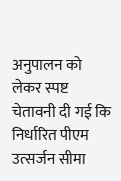अनुपालन को लेकर स्पष्ट चेतावनी दी गई कि निर्धारित पीएम उत्सर्जन सीमा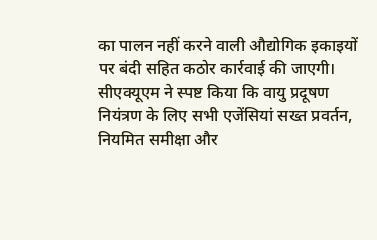का पालन नहीं करने वाली औद्योगिक इकाइयों पर बंदी सहित कठोर कार्रवाई की जाएगी।
सीएक्यूएम ने स्पष्ट किया कि वायु प्रदूषण नियंत्रण के लिए सभी एजेंसियां सख्त प्रवर्तन, नियमित समीक्षा और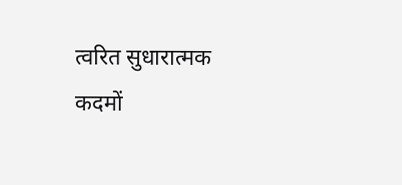त्वरित सुधारात्मक कदमों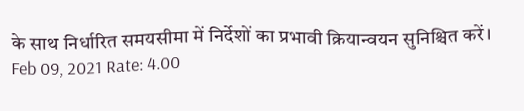के साथ निर्धारित समयसीमा में निर्देशों का प्रभावी क्रियान्वयन सुनिश्चित करें।
Feb 09, 2021 Rate: 4.00